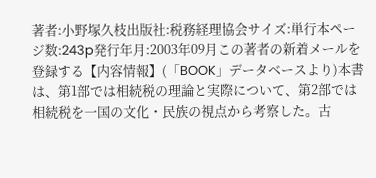著者:小野塚久枝出版社:税務経理協会サイズ:単行本ページ数:243p発行年月:2003年09月この著者の新着メールを登録する【内容情報】(「BOOK」データベースより)本書は、第1部では相続税の理論と実際について、第2部では相続税を一国の文化・民族の視点から考察した。古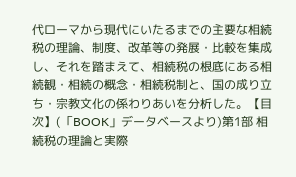代ローマから現代にいたるまでの主要な相続税の理論、制度、改革等の発展・比較を集成し、それを踏まえて、相続税の根底にある相続観・相続の概念・相続税制と、国の成り立ち・宗教文化の係わりあいを分析した。【目次】(「BOOK」データベースより)第1部 相続税の理論と実際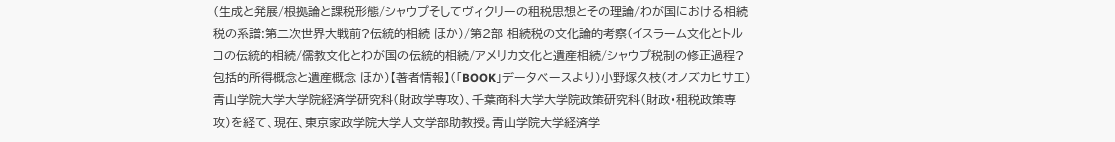(生成と発展/根拠論と課税形態/シャウプそしてヴィクリーの租税思想とその理論/わが国における相続税の系譜:第二次世界大戦前?伝統的相続 ほか)/第2部 相続税の文化論的考察(イスラーム文化とトルコの伝統的相続/儒教文化とわが国の伝統的相続/アメリカ文化と遺産相続/シャウプ税制の修正過程?包括的所得概念と遺産概念 ほか)【著者情報】(「BOOK」データベースより)小野塚久枝(オノズカヒサエ)青山学院大学大学院経済学研究科(財政学専攻)、千葉商科大学大学院政策研究科(財政・租税政策専攻)を経て、現在、東京家政学院大学人文学部助教授。青山学院大学経済学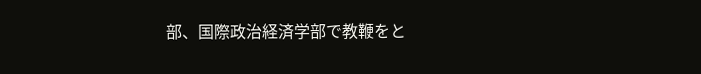部、国際政治経済学部で教鞭をと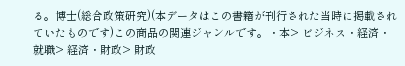る。博士(総合政策研究)(本データはこの書籍が刊行された当時に掲載されていたものです)この商品の関連ジャンルです。・本> ビジネス・経済・就職> 経済・財政> 財政